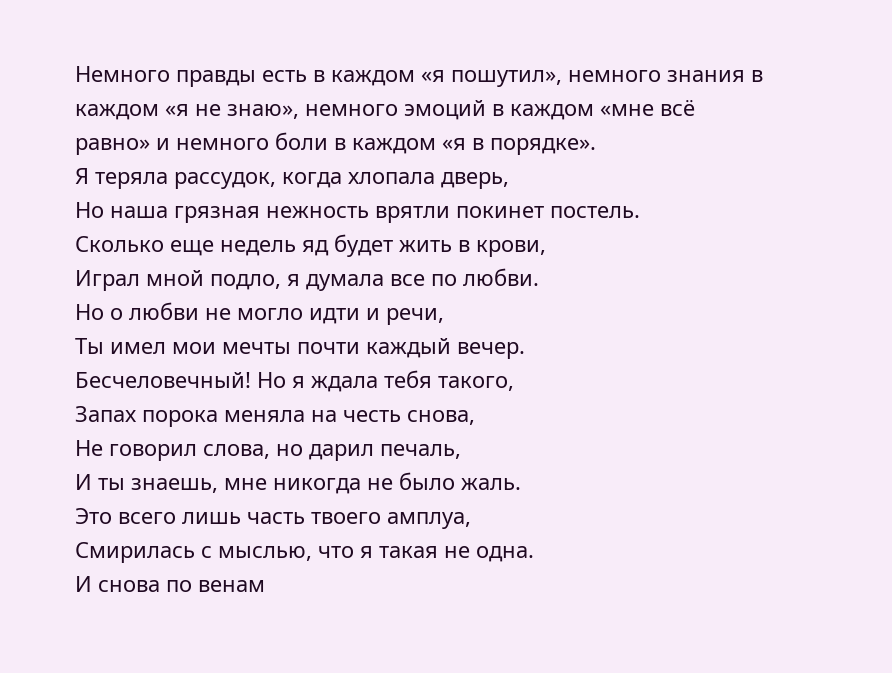Немного правды есть в каждом «я пошутил», немного знания в каждом «я не знаю», немного эмоций в каждом «мне всё равно» и немного боли в каждом «я в порядке».
Я теряла рассудок, когда хлопала дверь,
Но наша грязная нежность врятли покинет постель.
Сколько еще недель яд будет жить в крови,
Играл мной подло, я думала все по любви.
Но о любви не могло идти и речи,
Ты имел мои мечты почти каждый вечер.
Бесчеловечный! Но я ждала тебя такого,
Запах порока меняла на честь снова,
Не говорил слова, но дарил печаль,
И ты знаешь, мне никогда не было жаль.
Это всего лишь часть твоего амплуа,
Смирилась с мыслью, что я такая не одна.
И снова по венам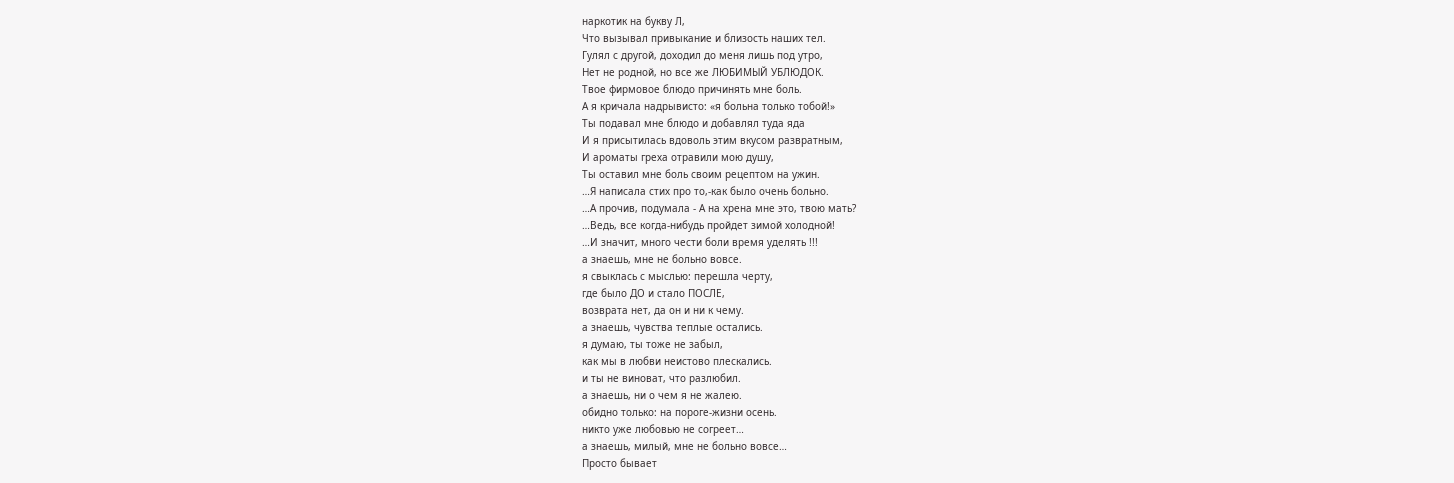наркотик на букву Л,
Что вызывал привыкание и близость наших тел.
Гулял с другой, доходил до меня лишь под утро,
Нет не родной, но все же ЛЮБИМЫЙ УБЛЮДОК.
Твое фирмовое блюдо причинять мне боль.
А я кричала надрывисто: «я больна только тобой!»
Ты подавал мне блюдо и добавлял туда яда
И я присытилась вдоволь этим вкусом развратным,
И ароматы греха отравили мою душу,
Ты оставил мне боль своим рецептом на ужин.
…Я написала стих про то,-как было очень больно.
…А прочив, подумала - А на хрена мне это, твою мать?
…Ведь, все когда-нибудь пройдет зимой холодной!
…И значит, много чести боли время уделять !!!
а знаешь, мне не больно вовсе.
я свыклась с мыслью: перешла черту,
где было ДО и стало ПОСЛЕ,
возврата нет, да он и ни к чему.
а знаешь, чувства теплые остались.
я думаю, ты тоже не забыл,
как мы в любви неистово плескались.
и ты не виноват, что разлюбил.
а знаешь, ни о чем я не жалею.
обидно только: на пороге-жизни осень.
никто уже любовью не согреет…
а знаешь, милый, мне не больно вовсе…
Просто бывает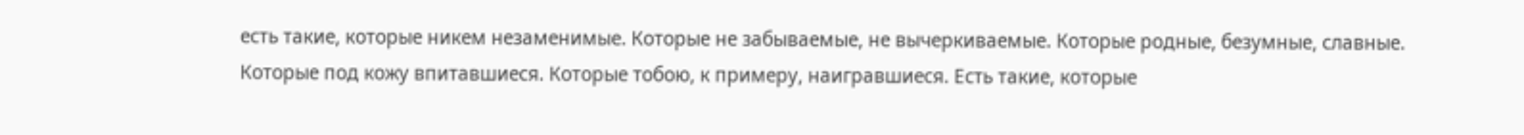есть такие, которые никем незаменимые. Которые не забываемые, не вычеркиваемые. Которые родные, безумные, славные. Которые под кожу впитавшиеся. Которые тобою, к примеру, наигравшиеся. Есть такие, которые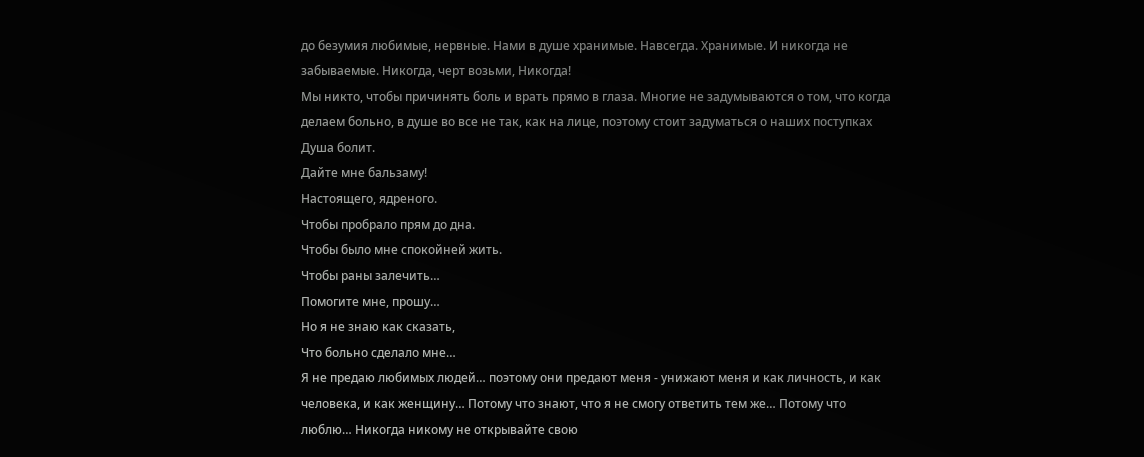до безумия любимые, нервные. Нами в душе хранимые. Навсегда. Хранимые. И никогда не забываемые. Никогда, черт возьми, Никогда!
Мы никто, чтобы причинять боль и врать прямо в глаза. Многие не задумываются о том, что когда делаем больно, в душе во все не так, как на лице, поэтому стоит задуматься о наших поступках
Душа болит.
Дайте мне бальзаму!
Настоящего, ядреного.
Чтобы пробрало прям до дна.
Чтобы было мне спокойней жить.
Чтобы раны залечить…
Помогите мне, прошу…
Но я не знаю как сказать,
Что больно сделало мне…
Я не предаю любимых людей… поэтому они предают меня - унижают меня и как личность, и как человека, и как женщину… Потому что знают, что я не смогу ответить тем же… Потому что люблю… Никогда никому не открывайте свою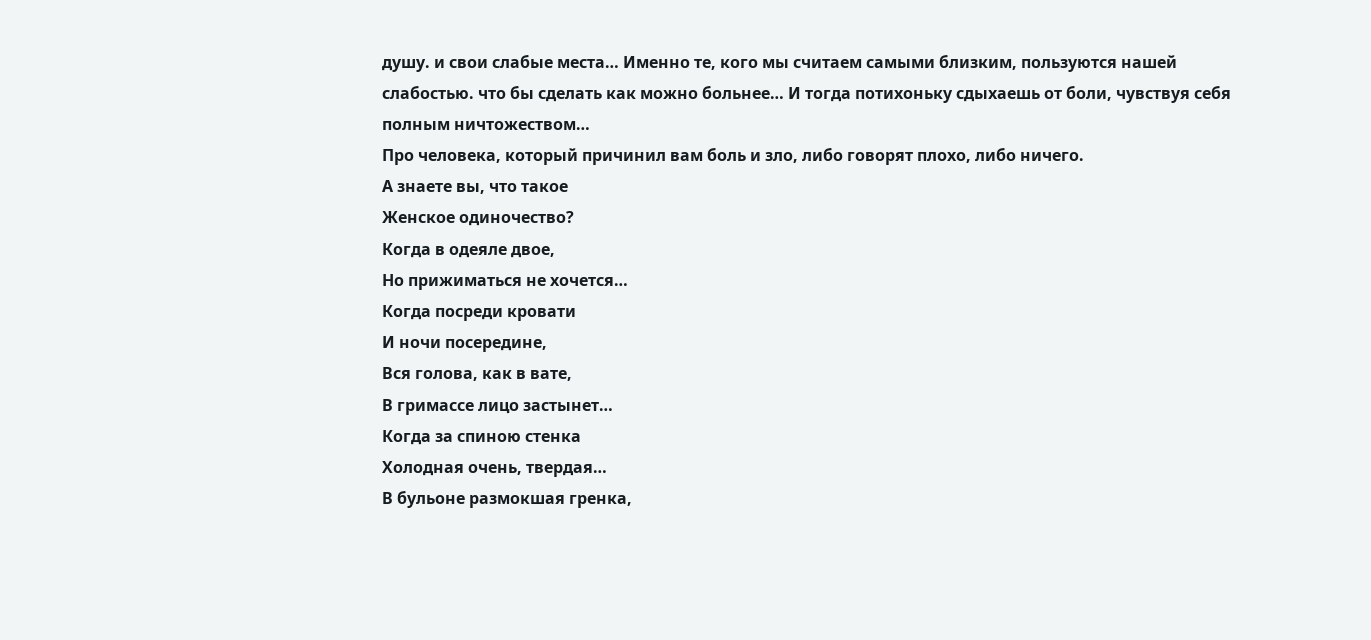душу. и свои слабые места… Именно те, кого мы считаем самыми близким, пользуются нашей слабостью. что бы сделать как можно больнее… И тогда потихоньку сдыхаешь от боли, чувствуя себя полным ничтожеством…
Про человека, который причинил вам боль и зло, либо говорят плохо, либо ничего.
А знаете вы, что такое
Женское одиночество?
Когда в одеяле двое,
Но прижиматься не хочется…
Когда посреди кровати
И ночи посередине,
Вся голова, как в вате,
В гримассе лицо застынет…
Когда за спиною стенка
Холодная очень, твердая…
В бульоне размокшая гренка,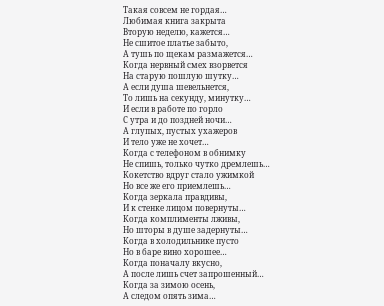Такая совсем не гордая…
Любимая книга закрыта
Вторую неделю, кажется…
Не сшитое платье забыто,
А тушь по щекам размажется…
Когда нервный смех взорвется
На старую пошлую шутку…
А если душа шевельнется,
То лишь на секунду, минутку…
И если в работе по горло
С утра и до поздней ночи…
А глупых, пустых ухажеров
И тело уже не хочет…
Когда с телефоном в обнимку
Не спишь, только чутко дремлешь…
Кокетство вдруг стало ужимкой
Но все же его приемлешь…
Когда зеркала правдивы,
И к стенке лицом повернуты…
Когда комплименты лживы,
Но шторы в душе задернуты…
Когда в холодильнике пусто
Но в баре вино хорошее…
Когда поначалу вкусно,
А после лишь счет запрошенный…
Когда за зимою осень,
А следом опять зима…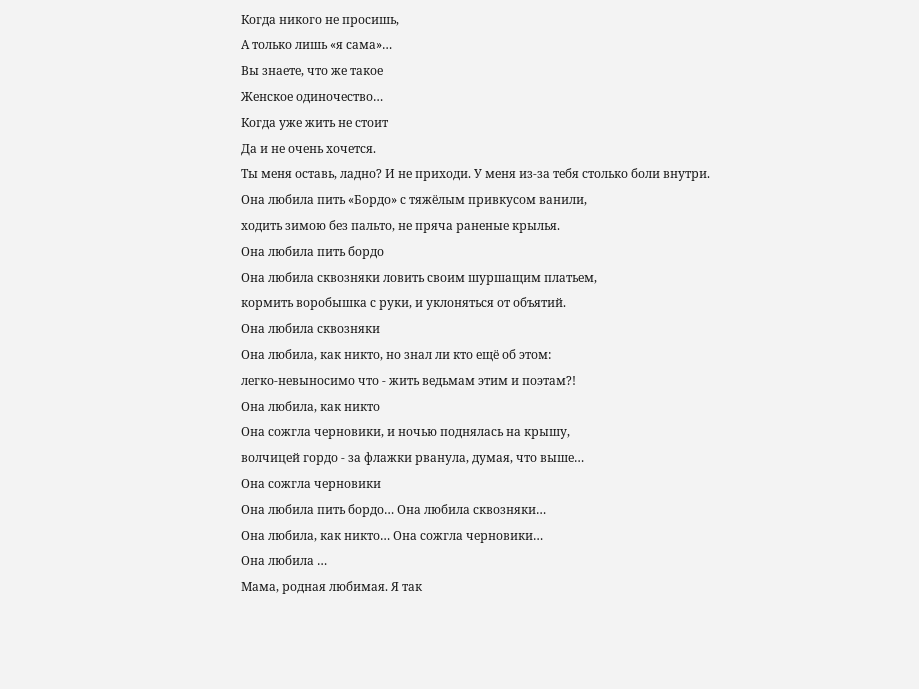Когда никого не просишь,
А только лишь «я сама»…
Вы знаете, что же такое
Женское одиночество…
Когда уже жить не стоит
Да и не очень хочется.
Ты меня оставь, ладно? И не приходи. У меня из-за тебя столько боли внутри.
Она любила пить «Бордо» с тяжёлым привкусом ванили,
ходить зимою без пальто, не пряча раненые крылья.
Она любила пить бордо
Она любила сквозняки ловить своим шуршащим платьем,
кормить воробышка с руки, и уклоняться от объятий.
Она любила сквозняки
Она любила, как никто, но знал ли кто ещё об этом:
легко-невыносимо что - жить ведьмам этим и поэтам?!
Она любила, как никто
Она сожгла черновики, и ночью поднялась на крышу,
волчицей гордо - за флажки рванула, думая, что выше…
Она сожгла черновики
Она любила пить бордо… Она любила сквозняки…
Она любила, как никто… Она сожгла черновики…
Она любила …
Мама, родная любимая. Я так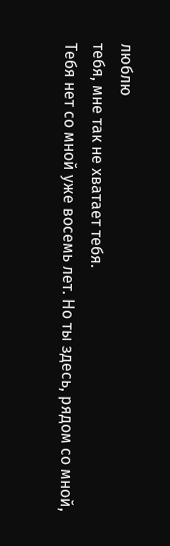люблю
тебя, мне так не хватает тебя.
Тебя нет со мной уже восемь лет. Но ты здесь, рядом со мной,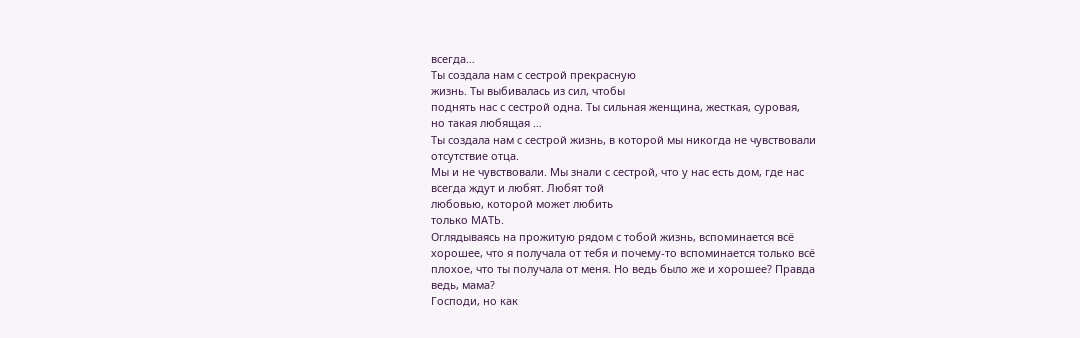всегда…
Ты создала нам с сестрой прекрасную
жизнь. Ты выбивалась из сил, чтобы
поднять нас с сестрой одна. Ты сильная женщина, жесткая, суровая,
но такая любящая …
Ты создала нам с сестрой жизнь, в которой мы никогда не чувствовали
отсутствие отца.
Мы и не чувствовали. Мы знали с сестрой, что у нас есть дом, где нас
всегда ждут и любят. Любят той
любовью, которой может любить
только МАТЬ.
Оглядываясь на прожитую рядом с тобой жизнь, вспоминается всё
хорошее, что я получала от тебя и почему-то вспоминается только всё
плохое, что ты получала от меня. Но ведь было же и хорошее? Правда
ведь, мама?
Господи, но как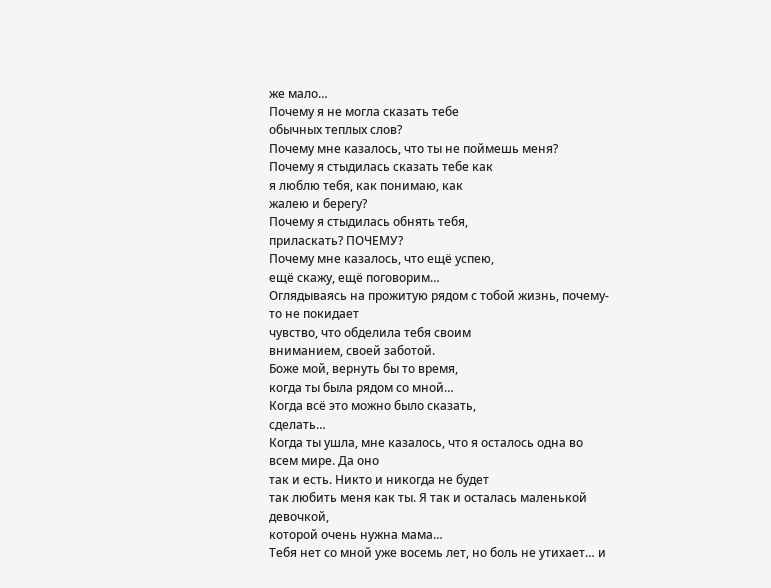же мало…
Почему я не могла сказать тебе
обычных теплых слов?
Почему мне казалось, что ты не поймешь меня?
Почему я стыдилась сказать тебе как
я люблю тебя, как понимаю, как
жалею и берегу?
Почему я стыдилась обнять тебя,
приласкать? ПОЧЕМУ?
Почему мне казалось, что ещё успею,
ещё скажу, ещё поговорим…
Оглядываясь на прожитую рядом с тобой жизнь, почему-то не покидает
чувство, что обделила тебя своим
вниманием, своей заботой.
Боже мой, вернуть бы то время,
когда ты была рядом со мной…
Когда всё это можно было сказать,
сделать…
Когда ты ушла, мне казалось, что я осталось одна во всем мире. Да оно
так и есть. Никто и никогда не будет
так любить меня как ты. Я так и осталась маленькой девочкой,
которой очень нужна мама…
Тебя нет со мной уже восемь лет, но боль не утихает… и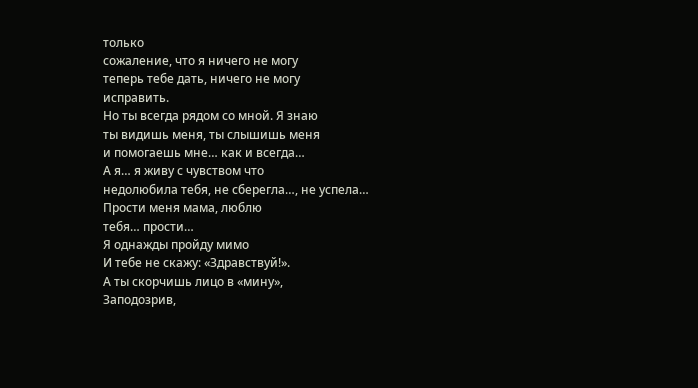только
сожаление, что я ничего не могу
теперь тебе дать, ничего не могу
исправить.
Но ты всегда рядом со мной. Я знаю
ты видишь меня, ты слышишь меня
и помогаешь мне… как и всегда…
А я… я живу с чувством что
недолюбила тебя, не сберегла…, не успела…
Прости меня мама, люблю
тебя… прости…
Я однажды пройду мимо
И тебе не скажу: «Здравствуй!».
А ты скорчишь лицо в «мину»,
Заподозрив,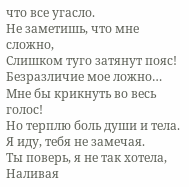что все угасло.
Не заметишь, что мне сложно,
Слишком туго затянут пояс!
Безразличие мое ложно…
Мне бы крикнуть во весь голос!
Но терплю боль души и тела.
Я иду, тебя не замечая.
Ты поверь, я не так хотела,
Наливая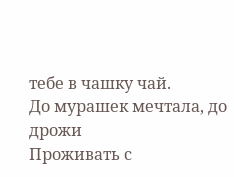тебе в чашку чай.
До мурашек мечтала, до дрожи
Проживать с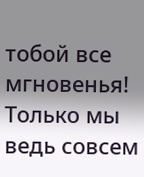тобой все мгновенья!
Только мы ведь совсем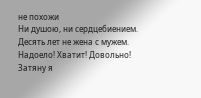не похожи
Ни душою, ни сердцебиением.
Десять лет не жена с мужем.
Надоело! Хватит! Довольно!
Затяну я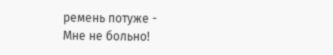ремень потуже -
Мне не больно!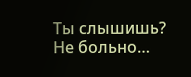Ты слышишь?
Не больно…